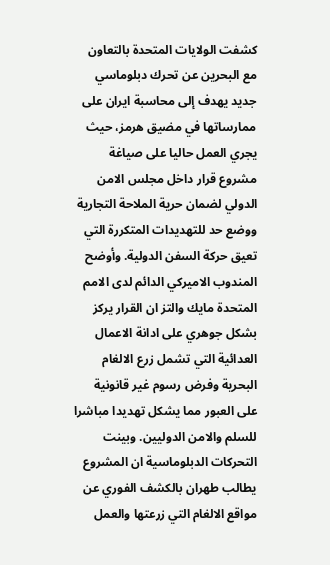كشفت الولايات المتحدة بالتعاون مع البحرين عن تحرك دبلوماسي جديد يهدف إلى محاسبة ايران على ممارساتها في مضيق هرمز، حيث يجري العمل حاليا على صياغة مشروع قرار داخل مجلس الامن الدولي لضمان حرية الملاحة التجارية ووضع حد للتهديدات المتكررة التي تعيق حركة السفن الدولية. وأوضح المندوب الاميركي الدائم لدى الامم المتحدة مايك والتز ان القرار يركز بشكل جوهري على ادانة الاعمال العدائية التي تشمل زرع الالغام البحرية وفرض رسوم غير قانونية على العبور مما يشكل تهديدا مباشرا للسلم والامن الدوليين. وبينت التحركات الدبلوماسية ان المشروع يطالب طهران بالكشف الفوري عن مواقع الالغام التي زرعتها والعمل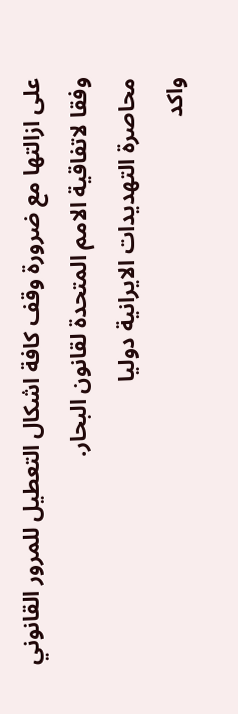على ازالتها مع ضرورة وقف كافة اشكال التعطيل للمرور القانوني وفقا لاتفاقية الامم المتحدة لقانون البحار.
محاصرة التهديدات الايرانية دوليا
واكد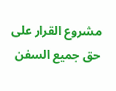مشروع القرار على حق جميع السفن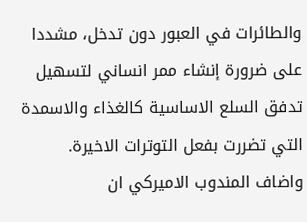والطائرات في العبور دون تدخل، مشددا على ضرورة إنشاء ممر انساني لتسهيل تدفق السلع الاساسية كالغذاء والاسمدة التي تضررت بفعل التوترات الاخيرة. واضاف المندوب الاميركي ان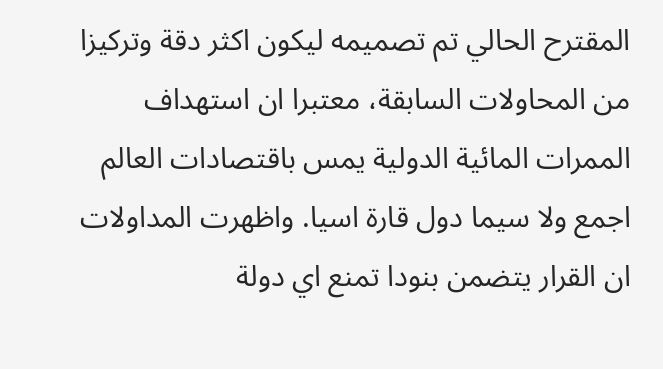المقترح الحالي تم تصميمه ليكون اكثر دقة وتركيزا من المحاولات السابقة، معتبرا ان استهداف الممرات المائية الدولية يمس باقتصادات العالم اجمع ولا سيما دول قارة اسيا. واظهرت المداولات ان القرار يتضمن بنودا تمنع اي دولة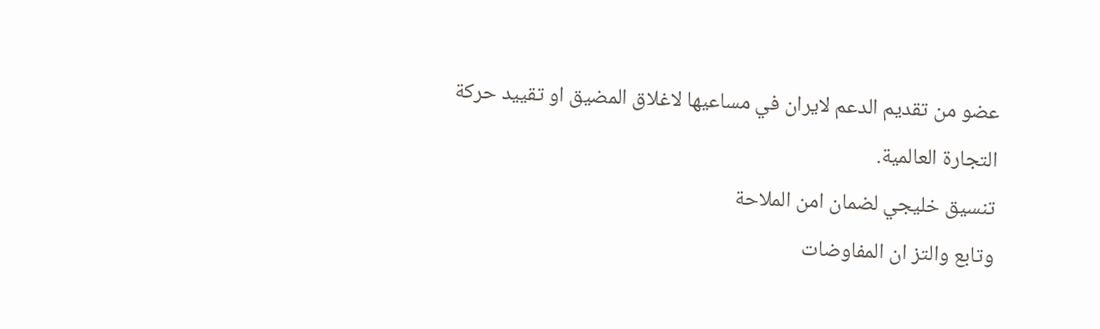عضو من تقديم الدعم لايران في مساعيها لاغلاق المضيق او تقييد حركة التجارة العالمية.
تنسيق خليجي لضمان امن الملاحة
وتابع والتز ان المفاوضات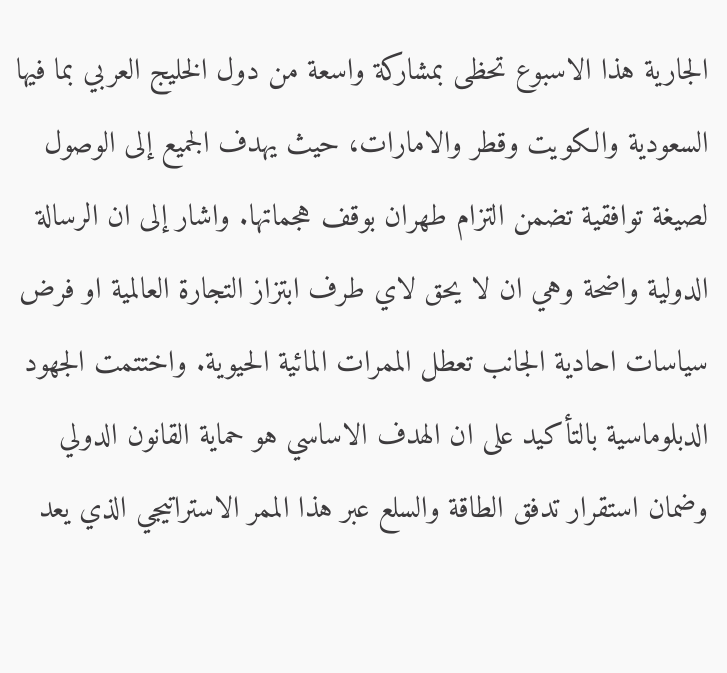الجارية هذا الاسبوع تحظى بمشاركة واسعة من دول الخليج العربي بما فيها السعودية والكويت وقطر والامارات، حيث يهدف الجميع إلى الوصول لصيغة توافقية تضمن التزام طهران بوقف هجماتها. واشار إلى ان الرسالة الدولية واضحة وهي ان لا يحق لاي طرف ابتزاز التجارة العالمية او فرض سياسات احادية الجانب تعطل الممرات المائية الحيوية. واختتمت الجهود الدبلوماسية بالتأكيد على ان الهدف الاساسي هو حماية القانون الدولي وضمان استقرار تدفق الطاقة والسلع عبر هذا الممر الاستراتيجي الذي يعد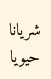شريانا حيويا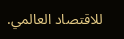للاقتصاد العالمي.